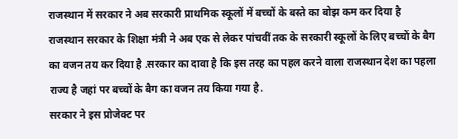राजस्थान में सरकार ने अब सरकारी प्राथमिक स्कूलों में बच्चों के बस्ते का बोझ कम कर दिया है राजस्थान सरकार के शिक्षा मंत्री ने अब एक से लेकर पांचवीं तक के सरकारी स्कूलों के लिए बच्चों के बैग का वजन तय कर दिया है .सरकार का दावा है कि इस तरह का पहल करने वाला राजस्थान देश का पहला राज्य है जहां पर बच्चों के बैग का वजन तय किया गया है.
सरकार ने इस प्रोजेक्ट पर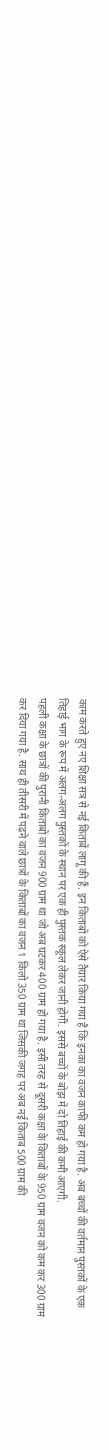काम करते हुए नए शिक्षा सत्र से नई किताबें लागू की हैं. इन किताबों को ऐसे तैयार किया गया है कि इनका का वजन काफी कम हो गया है. अब बच्चों की वर्तमान पुस्तकों के एक तिहाई भाग के रूप में अलग-अलग पुस्तकों के स्थान पर एक ही पुस्तक स्कूल लेकर जानी होगी. इससे बच्चों के बोझ में दो तिहाई की कमी आएगी.
पहली कक्षा के छात्रों की पुरानी किताबों का वजन 900 ग्राम था जो अब घटकर 400 ग्राम हो गया है. इसी तरह से दूसरी कक्षा के किताबों के 950 ग्राम वजन को कम कर 300 ग्राम कर दिया गया है. साथ ही तीसरी में पढ़ने वाले छात्रों के किताबों का वजन 1 किलो 350 ग्राम था जिसकी जगह पर अब नई किताब 500 ग्राम की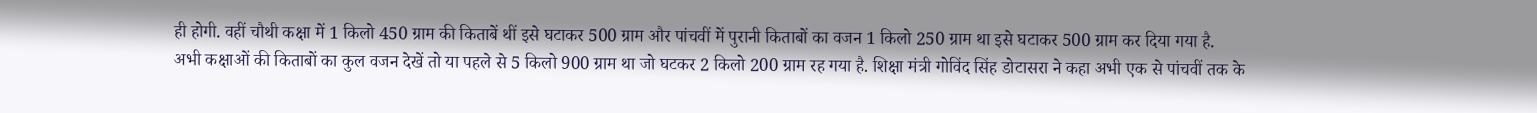ही होगी. वहीं चौथी कक्षा में 1 किलो 450 ग्राम की किताबें थीं इसे घटाकर 500 ग्राम और पांचवीं में पुरानी किताबों का वजन 1 किलो 250 ग्राम था इसे घटाकर 500 ग्राम कर दिया गया है.
अभी कक्षाओं की किताबों का कुल वजन देखें तो या पहले से 5 किलो 900 ग्राम था जो घटकर 2 किलो 200 ग्राम रह गया है. शिक्षा मंत्री गोविंद सिंह डोटासरा ने कहा अभी एक से पांचवीं तक के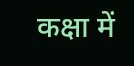कक्षा में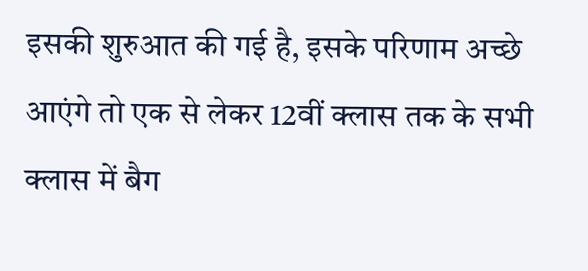इसकी शुरुआत की गई है, इसके परिणाम अच्छे आएंगे तो एक से लेकर 12वीं क्लास तक के सभी क्लास में बैग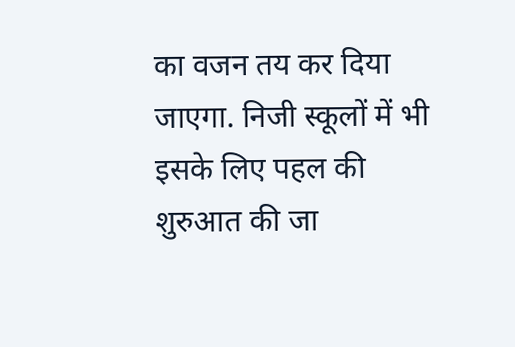का वजन तय कर दिया जाएगा. निजी स्कूलों में भी इसके लिए पहल की शुरुआत की जा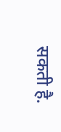सकती है.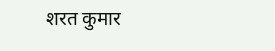शरत कुमार